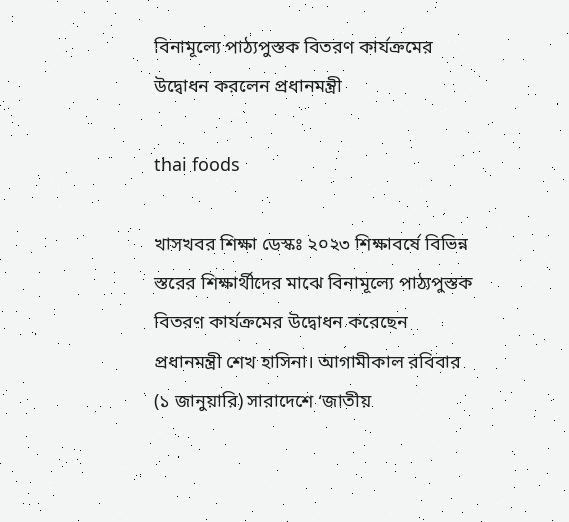বিনামূল্যে পাঠ্যপুস্তক বিতরণ কার্যক্রমের উদ্বোধন করলেন প্রধানমন্ত্রী

thai foods

খাসখবর শিক্ষা ডেস্কঃ ২০২৩ শিক্ষাবর্ষে বিভিন্ন স্তরের শিক্ষার্থীদের মাঝে বিনামূল্যে পাঠ্যপুস্তক বিতরণ কার্যক্রমের উদ্বোধন করেছেন প্রধানমন্ত্রী শেখ হাসিনা। আগামীকাল রবিবার (১ জানুয়ারি) সারাদেশে ‘জাতীয়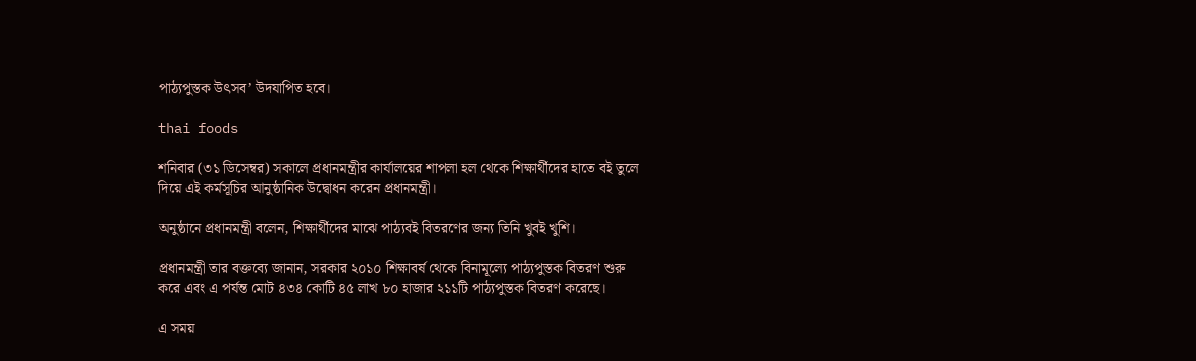পাঠ্যপুস্তক উৎসব’ উদযাপিত হবে।

thai foods

শনিবার (৩১ ডিসেম্বর) সকালে প্রধানমন্ত্রীর কার্যালয়ের শাপলা হল থেকে শিক্ষার্থীদের হাতে বই তুলে দিয়ে এই কর্মসূচির আনুষ্ঠানিক উদ্বোধন করেন প্রধানমন্ত্রী।

অনুষ্ঠানে প্রধানমন্ত্রী বলেন, শিক্ষার্থীদের মাঝে পাঠ্যবই বিতরণের জন্য তিনি খুবই খুশি।

প্রধানমন্ত্রী তার বক্তব্যে জানান, সরকার ২০১০ শিক্ষাবর্ষ থেকে বিনামূল্যে পাঠ্যপুস্তক বিতরণ শুরু করে এবং এ পর্যন্ত মোট ৪৩৪ কোটি ৪৫ লাখ ৮০ হাজার ২১১টি পাঠ্যপুস্তক বিতরণ করেছে।

এ সময়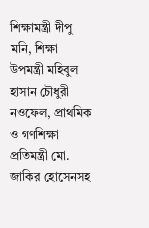শিক্ষামন্ত্রী দীপু মনি, শিক্ষা উপমন্ত্রী মহিবুল হাসান চৌধুরী নওফেল, প্রাথমিক ও গণশিক্ষা প্রতিমন্ত্রী মো. জাকির হোসেনসহ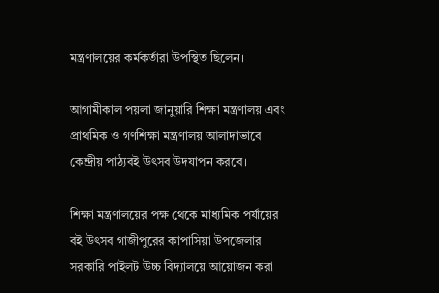মন্ত্রণালয়ের কর্মকর্তারা উপস্থিত ছিলেন।

আগামীকাল পয়লা জানুয়ারি শিক্ষা মন্ত্রণালয় এবং প্রাথমিক ও গণশিক্ষা মন্ত্রণালয় আলাদাভাবে কেন্দ্রীয় পাঠ্যবই উৎসব উদযাপন করবে।

শিক্ষা মন্ত্রণালয়ের পক্ষ থেকে মাধ্যমিক পর্যায়ের বই উৎসব গাজীপুরের কাপাসিয়া উপজেলার সরকারি পাইলট উচ্চ বিদ্যালয়ে আয়োজন করা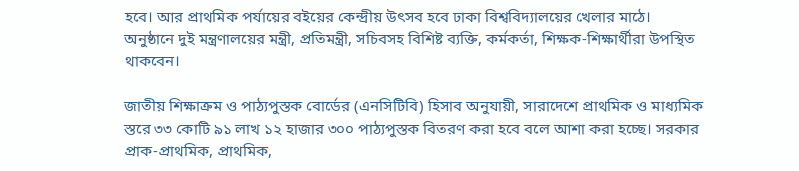হবে। আর প্রাথমিক পর্যায়ের বইয়ের কেন্দ্রীয় উৎসব হবে ঢাকা বিশ্ববিদ্যালয়ের খেলার মাঠে। অনুষ্ঠানে দুই মন্ত্রণালয়ের মন্ত্রী, প্রতিমন্ত্রী, সচিবসহ বিশিষ্ট ব্যক্তি, কর্মকর্তা, শিক্ষক-শিক্ষার্থীরা উপস্থিত থাকবেন।

জাতীয় শিক্ষাক্রম ও পাঠ্যপুস্তক বোর্ডের (এনসিটিবি) হিসাব অনুযায়ী, সারাদেশে প্রাথমিক ও মাধ্যমিক স্তরে ৩৩ কোটি ৯১ লাখ ১২ হাজার ৩০০ পাঠ্যপুস্তক বিতরণ করা হবে বলে আশা করা হচ্ছে। সরকার প্রাক-প্রাথমিক, প্রাথমিক,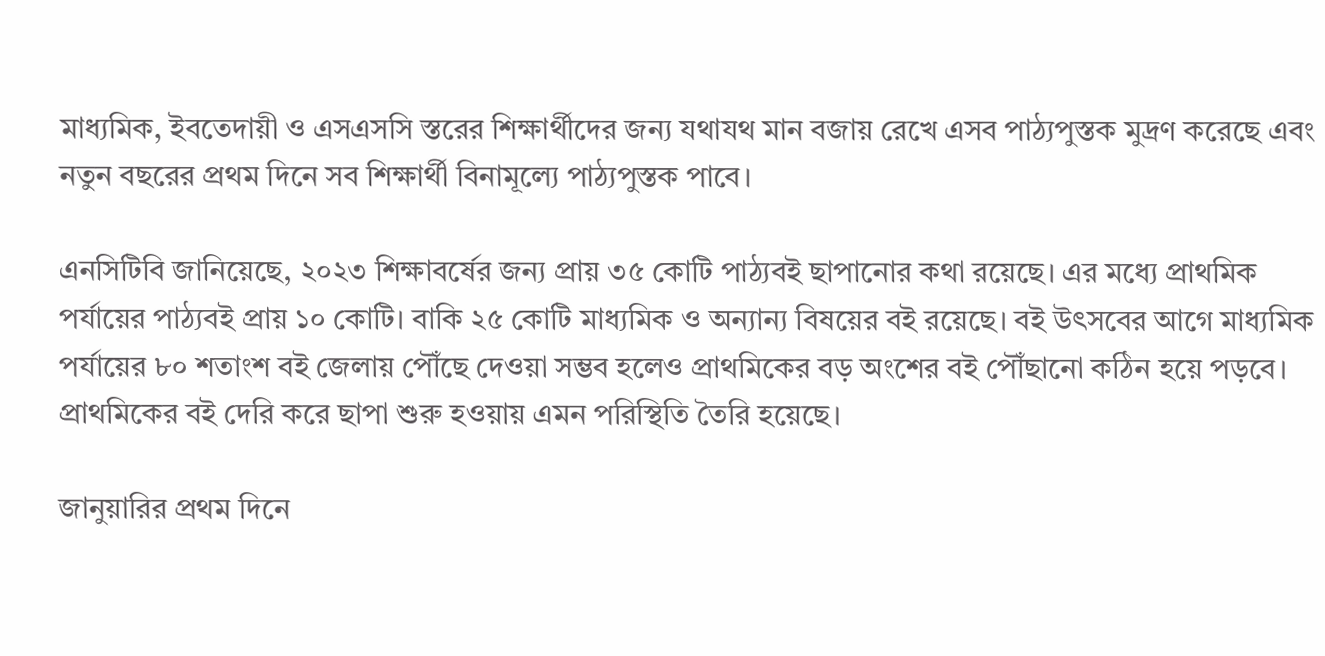মাধ্যমিক, ইবতেদায়ী ও এসএসসি স্তরের শিক্ষার্থীদের জন্য যথাযথ মান বজায় রেখে এসব পাঠ্যপুস্তক মুদ্রণ করেছে এবং নতুন বছরের প্রথম দিনে সব শিক্ষার্থী বিনামূল্যে পাঠ্যপুস্তক পাবে।

এনসিটিবি জানিয়েছে, ২০২৩ শিক্ষাবর্ষের জন্য প্রায় ৩৫ কোটি পাঠ্যবই ছাপানোর কথা রয়েছে। এর মধ্যে প্রাথমিক পর্যায়ের পাঠ্যবই প্রায় ১০ কোটি। বাকি ২৫ কোটি মাধ্যমিক ও অন্যান্য বিষয়ের বই রয়েছে। বই উৎসবের আগে মাধ্যমিক পর্যায়ের ৮০ শতাংশ বই জেলায় পৌঁছে দেওয়া সম্ভব হলেও প্রাথমিকের বড় অংশের বই পৌঁছানো কঠিন হয়ে পড়বে। প্রাথমিকের বই দেরি করে ছাপা শুরু হওয়ায় এমন পরিস্থিতি তৈরি হয়েছে।

জানুয়ারির প্রথম দিনে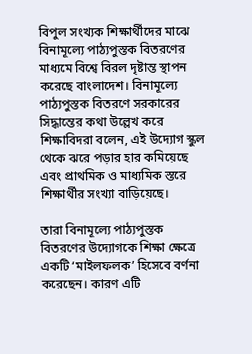বিপুল সংখ্যক শিক্ষার্থীদের মাঝে বিনামূল্যে পাঠ্যপুস্তক বিতরণের মাধ্যমে বিশ্বে বিরল দৃষ্টান্ত স্থাপন করেছে বাংলাদেশ। বিনামূল্যে পাঠ্যপুস্তক বিতরণে সরকারের সিদ্ধান্তের কথা উল্লেখ করে শিক্ষাবিদরা বলেন, এই উদ্যোগ স্কুল থেকে ঝরে পড়ার হার কমিয়েছে এবং প্রাথমিক ও মাধ্যমিক স্তরে শিক্ষার্থীর সংখ্যা বাড়িয়েছে।

তারা বিনামূল্যে পাঠ্যপুস্তক বিতরণের উদ্যোগকে শিক্ষা ক্ষেত্রে একটি ‘মাইলফলক’ হিসেবে বর্ণনা করেছেন। কারণ এটি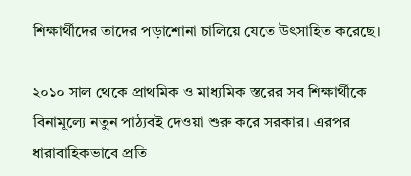শিক্ষার্থীদের তাদের পড়াশোনা চালিয়ে যেতে উৎসাহিত করেছে।

২০১০ সাল থেকে প্রাথমিক ও মাধ্যমিক স্তরের সব শিক্ষার্থীকে বিনামূল্যে নতুন পাঠ্যবই দেওয়া শুরু করে সরকার। এরপর ধারাবাহিকভাবে প্রতি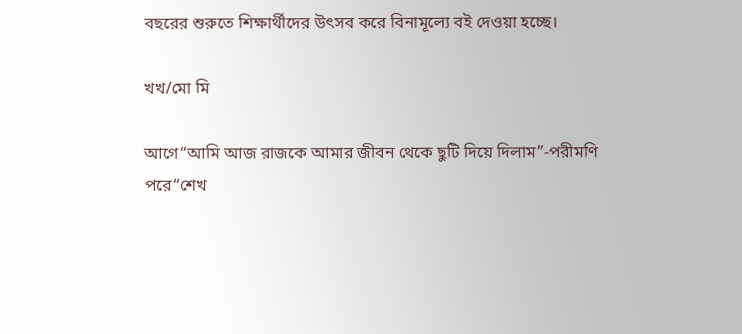বছরের শুরুতে শিক্ষার্থীদের উৎসব করে বিনামূল্যে বই দেওয়া হচ্ছে।

খখ/মো মি

আগে“আমি আজ রাজকে আমার জীবন থেকে ছুটি দিয়ে দিলাম”-পরীমণি
পরে“শেখ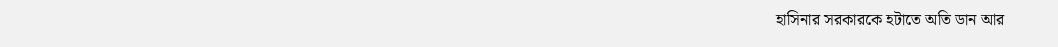হাসিনার সরকারকে হটাতে অতি ডান আর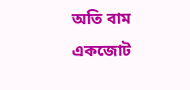অতি বাম একজোট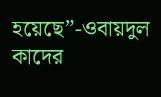হয়েছে”-ওবায়দুল কাদের